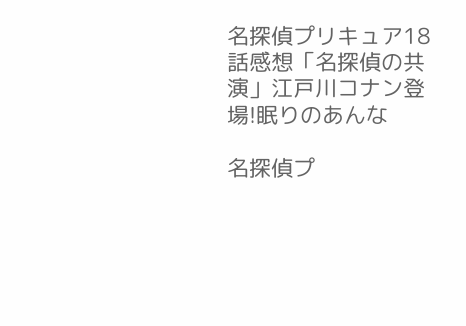名探偵プリキュア18話感想「名探偵の共演」江戸川コナン登場!眠りのあんな

名探偵プ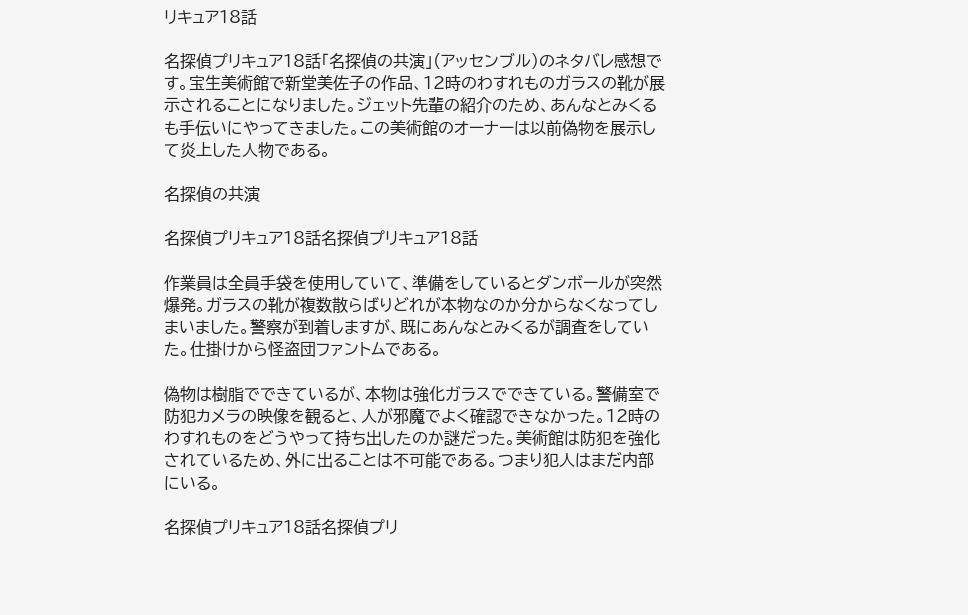リキュア18話

名探偵プリキュア18話「名探偵の共演」(アッセンブル)のネタバレ感想です。宝生美術館で新堂美佐子の作品、12時のわすれものガラスの靴が展示されることになりました。ジェット先輩の紹介のため、あんなとみくるも手伝いにやってきました。この美術館のオーナーは以前偽物を展示して炎上した人物である。

名探偵の共演

名探偵プリキュア18話名探偵プリキュア18話

作業員は全員手袋を使用していて、準備をしているとダンボールが突然爆発。ガラスの靴が複数散らばりどれが本物なのか分からなくなってしまいました。警察が到着しますが、既にあんなとみくるが調査をしていた。仕掛けから怪盗団ファントムである。

偽物は樹脂でできているが、本物は強化ガラスでできている。警備室で防犯カメラの映像を観ると、人が邪魔でよく確認できなかった。12時のわすれものをどうやって持ち出したのか謎だった。美術館は防犯を強化されているため、外に出ることは不可能である。つまり犯人はまだ内部にいる。

名探偵プリキュア18話名探偵プリ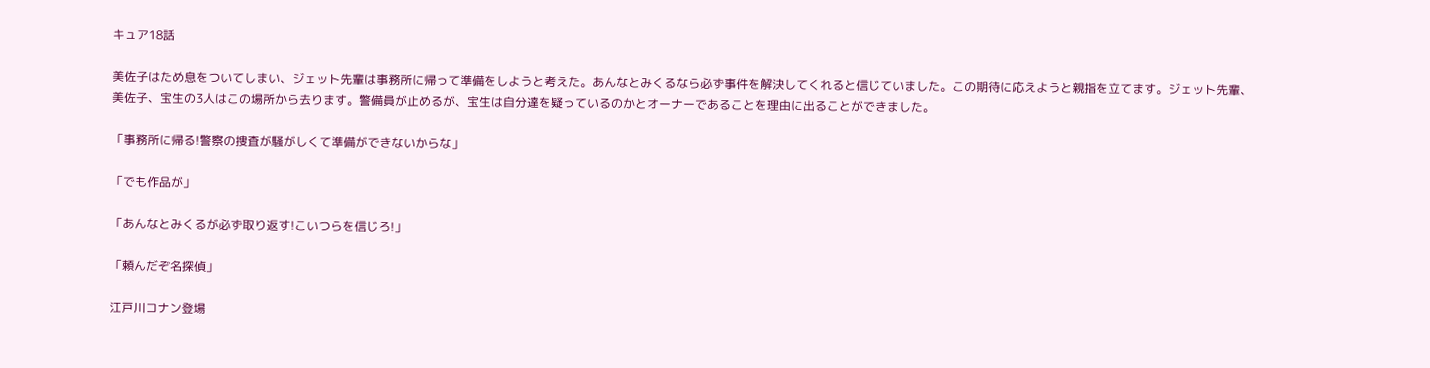キュア18話

美佐子はため息をついてしまい、ジェット先輩は事務所に帰って準備をしようと考えた。あんなとみくるなら必ず事件を解決してくれると信じていました。この期待に応えようと親指を立てます。ジェット先輩、美佐子、宝生の3人はこの場所から去ります。警備員が止めるが、宝生は自分達を疑っているのかとオーナーであることを理由に出ることができました。

「事務所に帰る!警察の捜査が騒がしくて準備ができないからな」

「でも作品が」

「あんなとみくるが必ず取り返す!こいつらを信じろ!」

「頼んだぞ名探偵」

江戸川コナン登場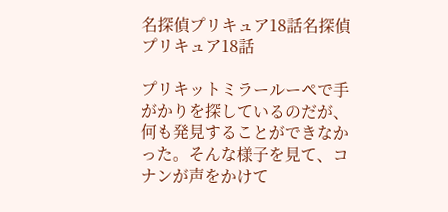名探偵プリキュア18話名探偵プリキュア18話

プリキットミラールーペで手がかりを探しているのだが、何も発見することができなかった。そんな様子を見て、コナンが声をかけて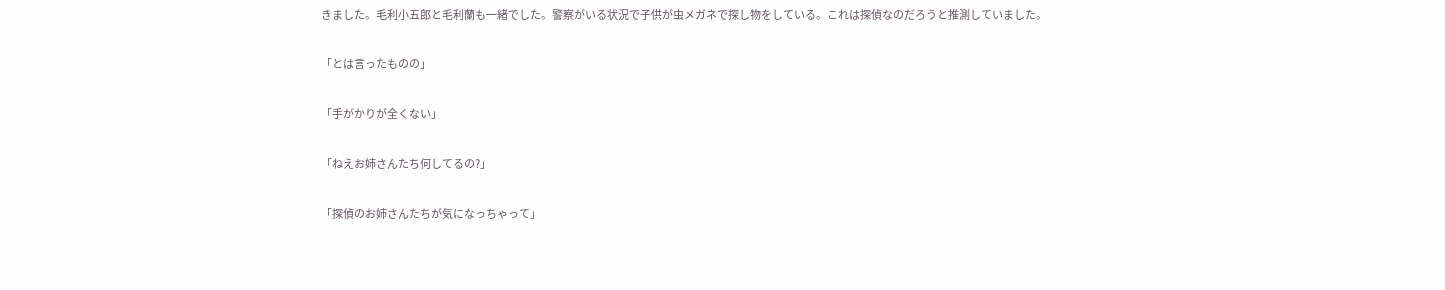きました。毛利小五郎と毛利蘭も一緒でした。警察がいる状況で子供が虫メガネで探し物をしている。これは探偵なのだろうと推測していました。

「とは言ったものの」

「手がかりが全くない」

「ねえお姉さんたち何してるの?」

「探偵のお姉さんたちが気になっちゃって」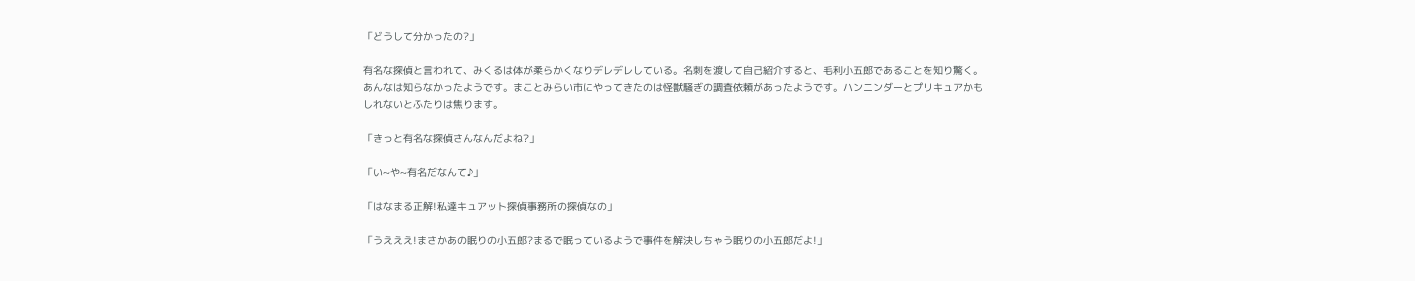「どうして分かったの?」

有名な探偵と言われて、みくるは体が柔らかくなりデレデレしている。名刺を渡して自己紹介すると、毛利小五郎であることを知り驚く。あんなは知らなかったようです。まことみらい市にやってきたのは怪獣騒ぎの調査依頼があったようです。ハンニンダーとプリキュアかもしれないとふたりは焦ります。

「きっと有名な探偵さんなんだよね?」

「い~や~有名だなんて♪」

「はなまる正解!私達キュアット探偵事務所の探偵なの」

「うえええ!まさかあの眠りの小五郎?まるで眠っているようで事件を解決しちゃう眠りの小五郎だよ!」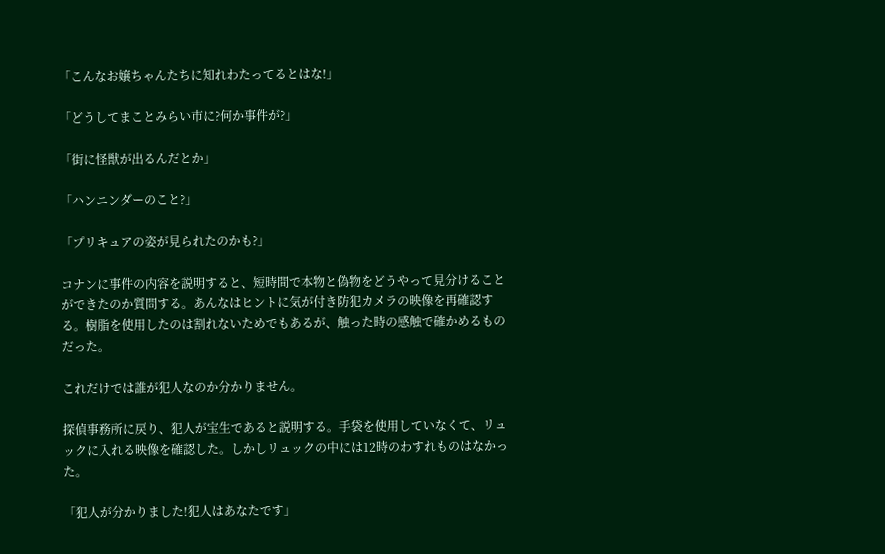「こんなお嬢ちゃんたちに知れわたってるとはな!」

「どうしてまことみらい市に?何か事件が?」

「街に怪獣が出るんだとか」

「ハンニンダーのこと?」

「プリキュアの姿が見られたのかも?」

コナンに事件の内容を説明すると、短時間で本物と偽物をどうやって見分けることができたのか質問する。あんなはヒントに気が付き防犯カメラの映像を再確認する。樹脂を使用したのは割れないためでもあるが、触った時の感触で確かめるものだった。

これだけでは誰が犯人なのか分かりません。

探偵事務所に戻り、犯人が宝生であると説明する。手袋を使用していなくて、リュックに入れる映像を確認した。しかしリュックの中には12時のわすれものはなかった。

「犯人が分かりました!犯人はあなたです」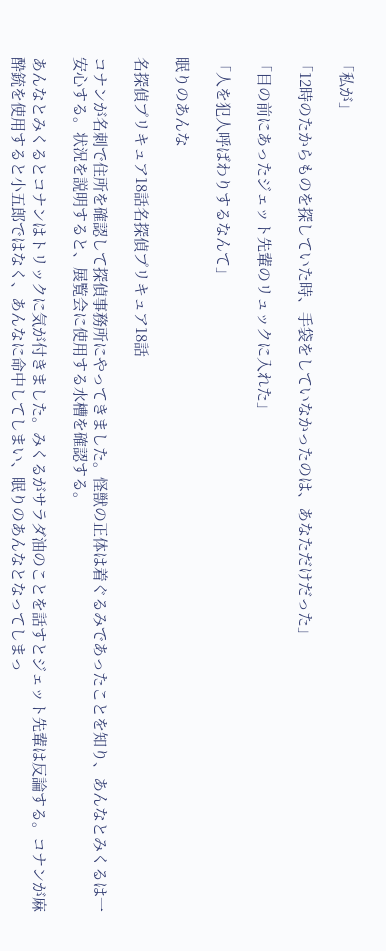「私が」

「12時のたからものを探していた時、手袋をしていなかったのは、あなただけだった」

「目の前にあったジェット先輩のリュックに入れた」

「人を犯人呼ばわりするなんて」

眠りのあんな

名探偵プリキュア18話名探偵プリキュア18話

コナンが名刺で住所を確認して探偵事務所にやってきました。怪獣の正体は着ぐるみであったことを知り、あんなとみくるは一安心する。状況を説明すると、展覧会に使用する水槽を確認する。

あんなとみくるとコナンはトリックに気が付きました。みくるがサラダ油のことを話すとジェット先輩は反論する。コナンが麻酔銃を使用すると小五郎ではなく、あんなに命中してしまい、眠りのあんなとなってしまっ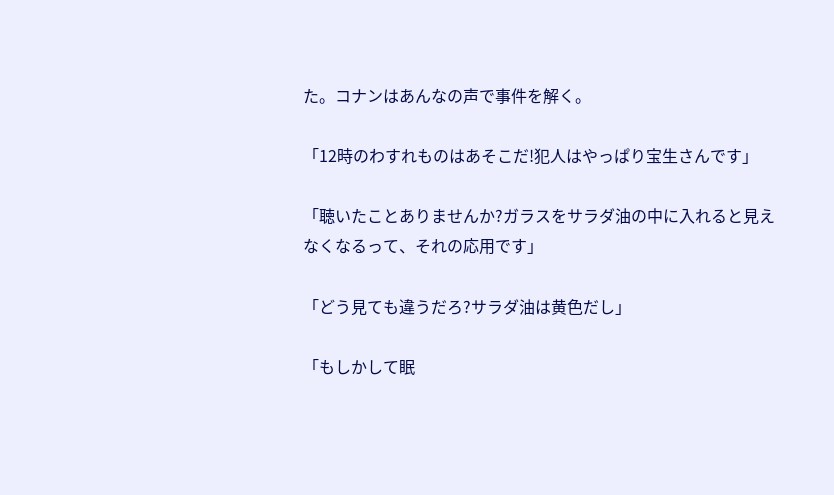た。コナンはあんなの声で事件を解く。

「12時のわすれものはあそこだ!犯人はやっぱり宝生さんです」

「聴いたことありませんか?ガラスをサラダ油の中に入れると見えなくなるって、それの応用です」

「どう見ても違うだろ?サラダ油は黄色だし」

「もしかして眠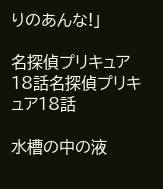りのあんな!」

名探偵プリキュア18話名探偵プリキュア18話

水槽の中の液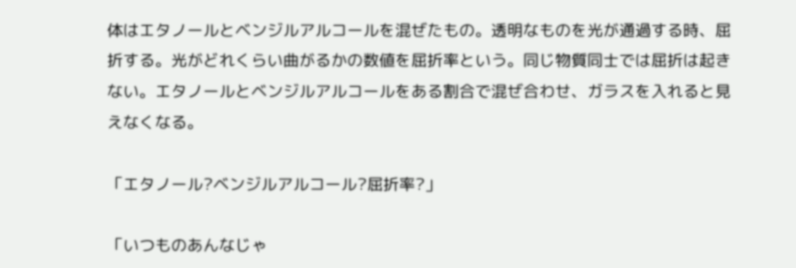体はエタノールとベンジルアルコールを混ぜたもの。透明なものを光が通過する時、屈折する。光がどれくらい曲がるかの数値を屈折率という。同じ物質同士では屈折は起きない。エタノールとベンジルアルコールをある割合で混ぜ合わせ、ガラスを入れると見えなくなる。

「エタノール?ベンジルアルコール?屈折率?」

「いつものあんなじゃ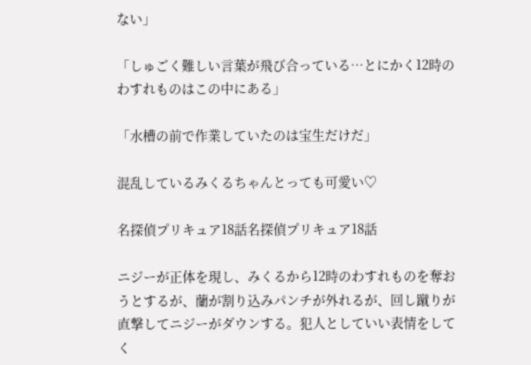ない」

「しゅごく難しい言葉が飛び合っている…とにかく12時のわすれものはこの中にある」

「水槽の前で作業していたのは宝生だけだ」

混乱しているみくるちゃんとっても可愛い♡

名探偵プリキュア18話名探偵プリキュア18話

ニジーが正体を現し、みくるから12時のわすれものを奪おうとするが、蘭が割り込みパンチが外れるが、回し蹴りが直撃してニジーがダウンする。犯人としていい表情をしてく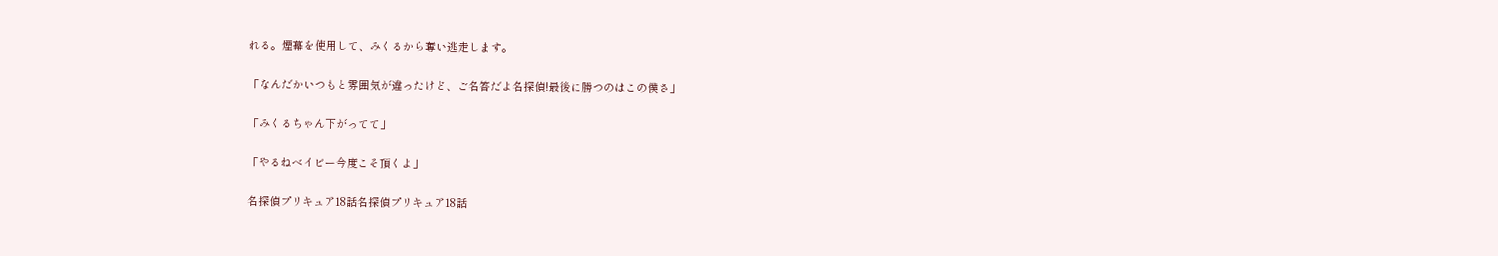れる。煙幕を使用して、みくるから奪い逃走します。

「なんだかいつもと雰囲気が違ったけど、ご名答だよ名探偵!最後に勝つのはこの僕さ」

「みくるちゃん下がってて」

「やるねベイビー今度こそ頂くよ」

名探偵プリキュア18話名探偵プリキュア18話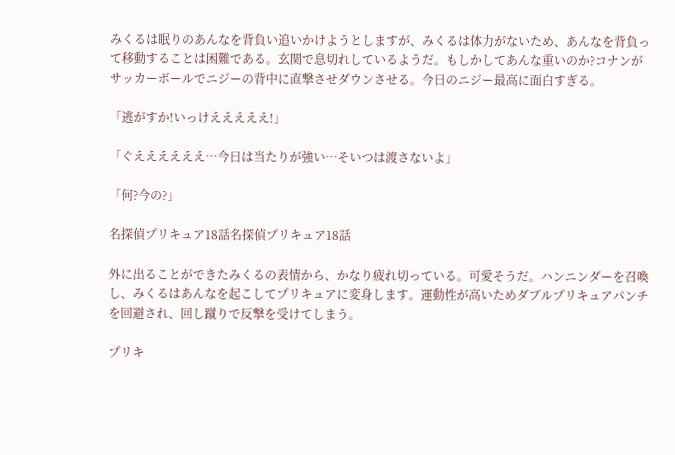みくるは眠りのあんなを背負い追いかけようとしますが、みくるは体力がないため、あんなを背負って移動することは困難である。玄関で息切れしているようだ。もしかしてあんな重いのか?コナンがサッカーボールでニジーの背中に直撃させダウンさせる。今日のニジー最高に面白すぎる。

「逃がすか!いっけえええええ!」

「ぐええええええ…今日は当たりが強い…そいつは渡さないよ」

「何?今の?」

名探偵プリキュア18話名探偵プリキュア18話

外に出ることができたみくるの表情から、かなり疲れ切っている。可愛そうだ。ハンニンダーを召喚し、みくるはあんなを起こしてプリキュアに変身します。運動性が高いためダブルプリキュアパンチを回避され、回し蹴りで反撃を受けてしまう。

プリキ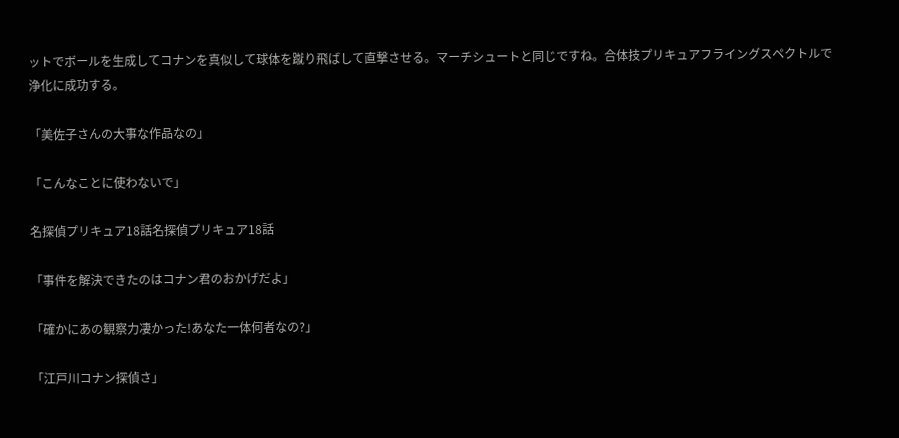ットでボールを生成してコナンを真似して球体を蹴り飛ばして直撃させる。マーチシュートと同じですね。合体技プリキュアフライングスペクトルで浄化に成功する。

「美佐子さんの大事な作品なの」

「こんなことに使わないで」

名探偵プリキュア18話名探偵プリキュア18話

「事件を解決できたのはコナン君のおかげだよ」

「確かにあの観察力凄かった!あなた一体何者なの?」

「江戸川コナン探偵さ」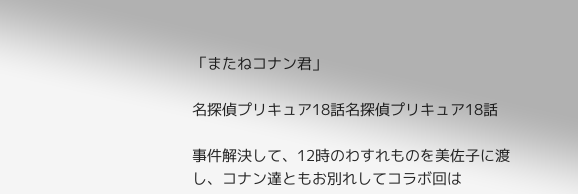「またねコナン君」

名探偵プリキュア18話名探偵プリキュア18話

事件解決して、12時のわすれものを美佐子に渡し、コナン達ともお別れしてコラボ回は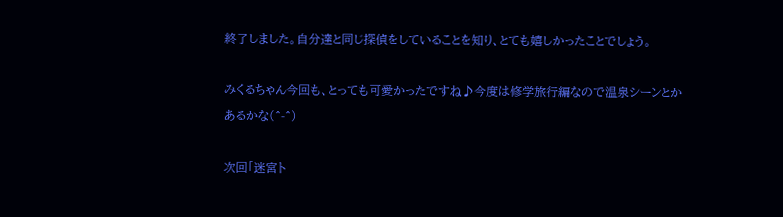終了しました。自分達と同じ探偵をしていることを知り、とても嬉しかったことでしょう。

みくるちゃん今回も、とっても可愛かったですね♪今度は修学旅行編なので温泉シーンとかあるかな(^-^)

次回「迷宮ト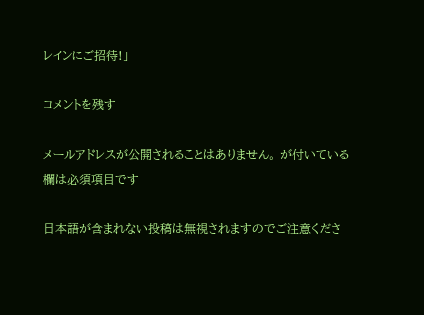レインにご招待!」

コメントを残す

メールアドレスが公開されることはありません。 が付いている欄は必須項目です

日本語が含まれない投稿は無視されますのでご注意くださ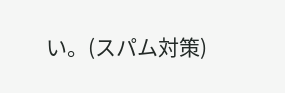い。(スパム対策)